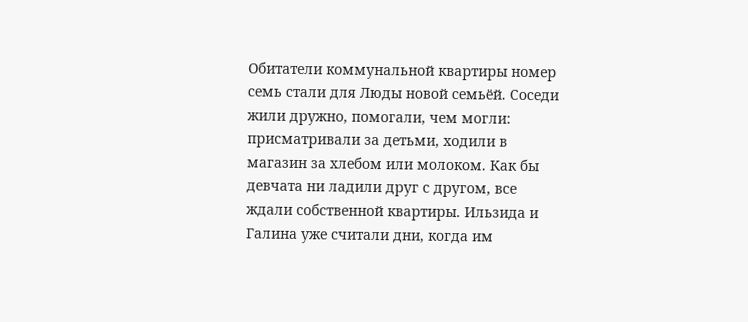Обитатели коммунальной квартиры номер семь стали для Люды новой семьёй. Соседи жили дружно, помогали, чем могли: присматривали за детьми, ходили в магазин за хлебом или молоком. Как бы девчата ни ладили друг с другом, все ждали собственной квартиры. Ильзида и Галина уже считали дни, когда им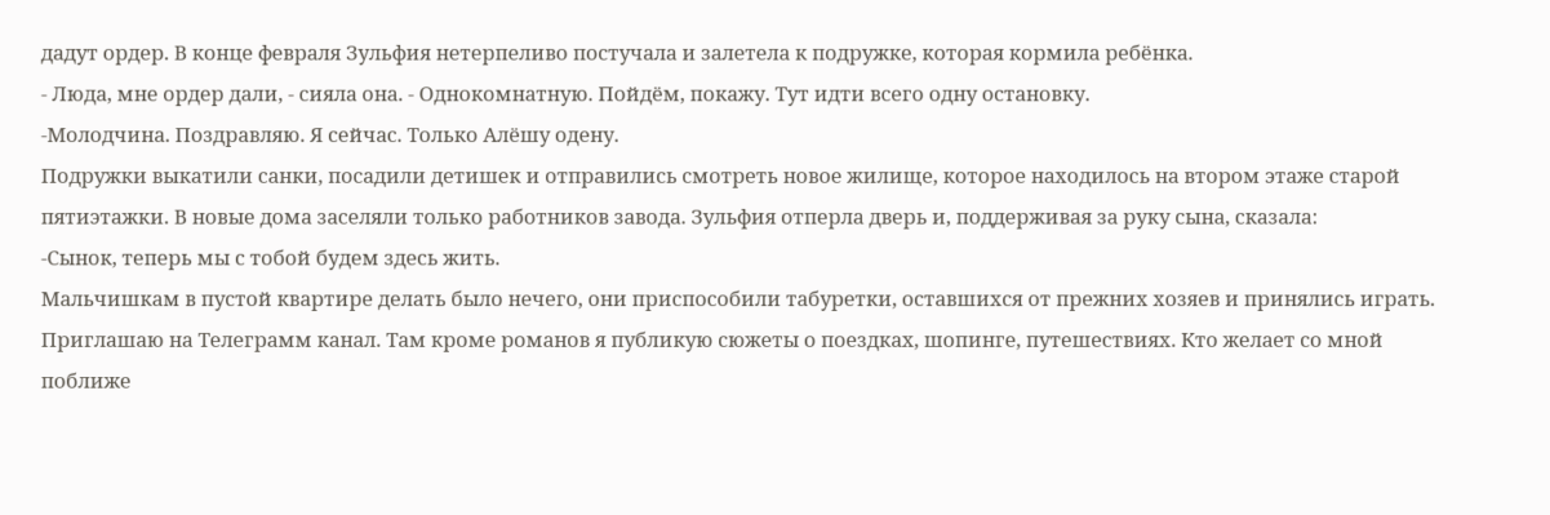дадут ордер. В конце февраля Зульфия нетерпеливо постучала и залетела к подружке, которая кормила ребёнка.
- Люда, мне ордер дали, - сияла она. - Однокомнатную. Пойдём, покажу. Тут идти всего одну остановку.
-Молодчина. Поздравляю. Я сейчас. Только Алёшу одену.
Подружки выкатили санки, посадили детишек и отправились смотреть новое жилище, которое находилось на втором этаже старой пятиэтажки. В новые дома заселяли только работников завода. Зульфия отперла дверь и, поддерживая за руку сына, сказала:
-Сынок, теперь мы с тобой будем здесь жить.
Мальчишкам в пустой квартире делать было нечего, они приспособили табуретки, оставшихся от прежних хозяев и принялись играть.
Приглашаю на Телеграмм канал. Там кроме романов я публикую сюжеты о поездках, шопинге, путешествиях. Кто желает со мной поближе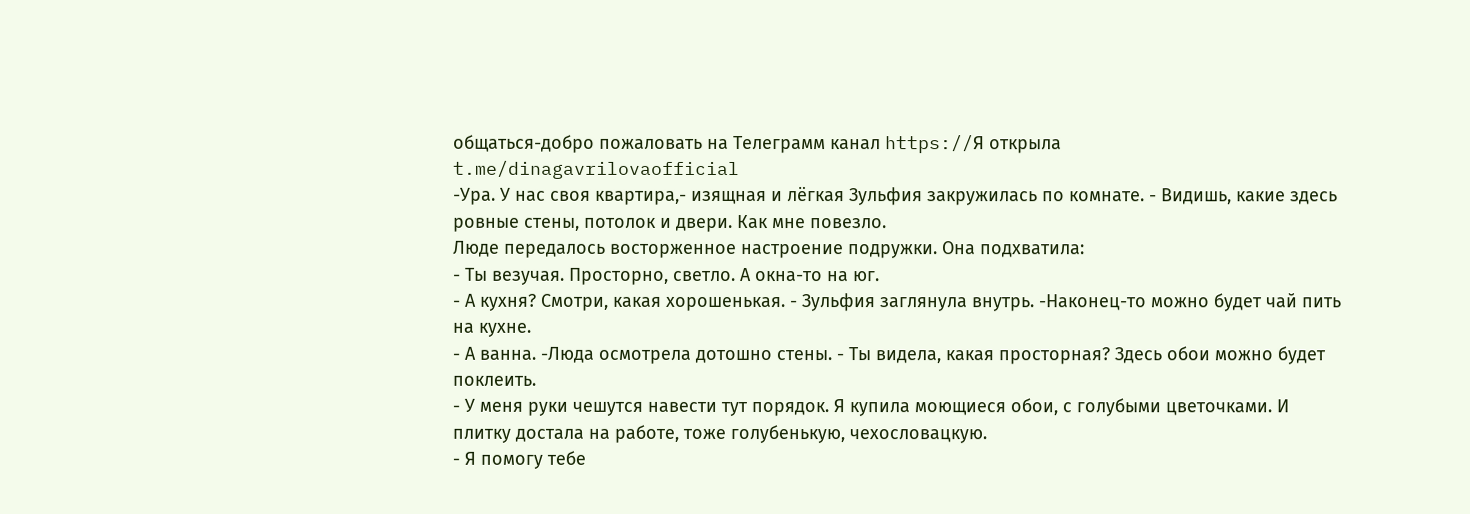общаться-добро пожаловать на Телеграмм канал https://Я открыла t.me/dinagavrilovaofficial
-Ура. У нас своя квартира,- изящная и лёгкая Зульфия закружилась по комнате. - Видишь, какие здесь ровные стены, потолок и двери. Как мне повезло.
Люде передалось восторженное настроение подружки. Она подхватила:
- Ты везучая. Просторно, светло. А окна-то на юг.
- А кухня? Смотри, какая хорошенькая. - Зульфия заглянула внутрь. -Наконец-то можно будет чай пить на кухне.
- А ванна. -Люда осмотрела дотошно стены. - Ты видела, какая просторная? Здесь обои можно будет поклеить.
- У меня руки чешутся навести тут порядок. Я купила моющиеся обои, с голубыми цветочками. И плитку достала на работе, тоже голубенькую, чехословацкую.
- Я помогу тебе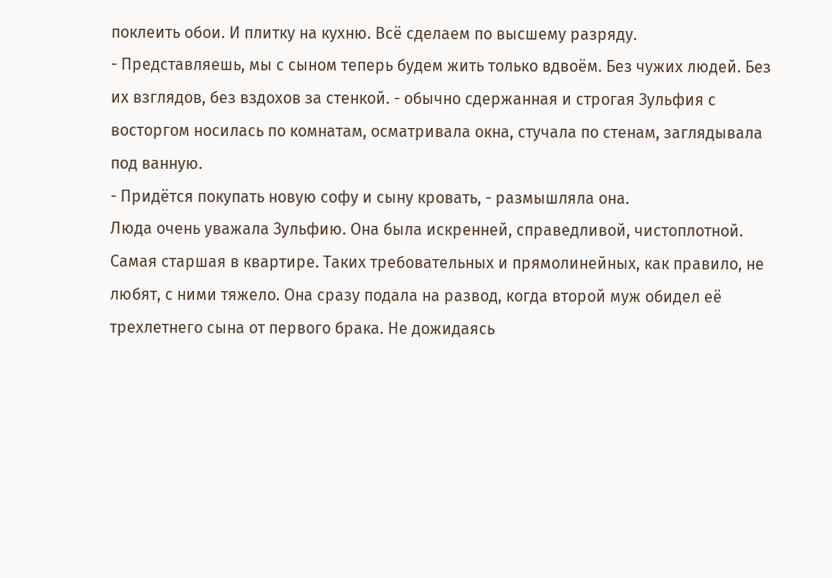поклеить обои. И плитку на кухню. Всё сделаем по высшему разряду.
- Представляешь, мы с сыном теперь будем жить только вдвоём. Без чужих людей. Без их взглядов, без вздохов за стенкой. - обычно сдержанная и строгая Зульфия с восторгом носилась по комнатам, осматривала окна, стучала по стенам, заглядывала под ванную.
- Придётся покупать новую софу и сыну кровать, - размышляла она.
Люда очень уважала Зульфию. Она была искренней, справедливой, чистоплотной. Самая старшая в квартире. Таких требовательных и прямолинейных, как правило, не любят, с ними тяжело. Она сразу подала на развод, когда второй муж обидел её трехлетнего сына от первого брака. Не дожидаясь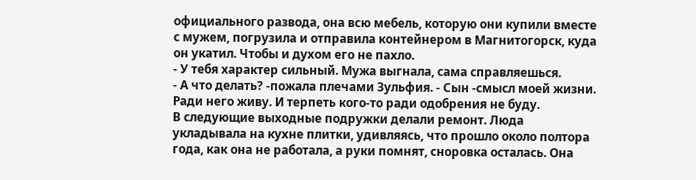официального развода, она всю мебель, которую они купили вместе с мужем, погрузила и отправила контейнером в Магнитогорск, куда он укатил. Чтобы и духом его не пахло.
- У тебя характер сильный. Мужа выгнала, сама справляешься.
- А что делать? -пожала плечами Зульфия. - Сын -смысл моей жизни. Ради него живу. И терпеть кого-то ради одобрения не буду.
В следующие выходные подружки делали ремонт. Люда укладывала на кухне плитки, удивляясь, что прошло около полтора года, как она не работала, а руки помнят, сноровка осталась. Она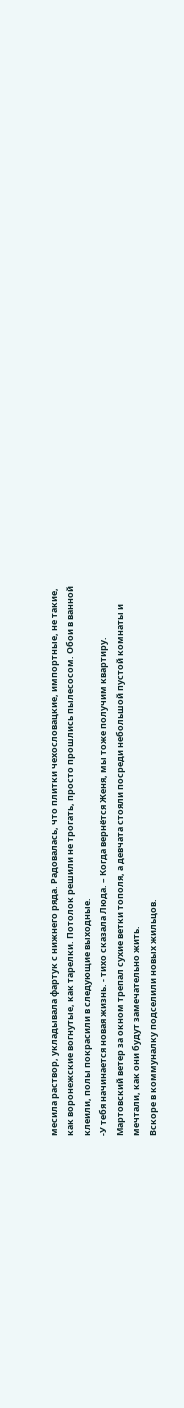месила раствор, укладывала фартук с нижнего ряда. Радовалась, что плитки чехословацкие, импортные, не такие, как воронежские вогнутые, как тарелки. Потолок решили не трогать, просто прошлись пылесосом. Обои в ванной клеили, полы покрасили в следующие выходные.
-У тебя начинается новая жизнь. - тихо сказала Люда. – Когда вернётся Женя, мы тоже получим квартиру.
Мартовский ветер за окном трепал сухие ветки тополя, а девчата стояли посреди небольшой пустой комнаты и мечтали, как они будут замечательно жить.
Вскоре в коммуналку подселили новых жильцов.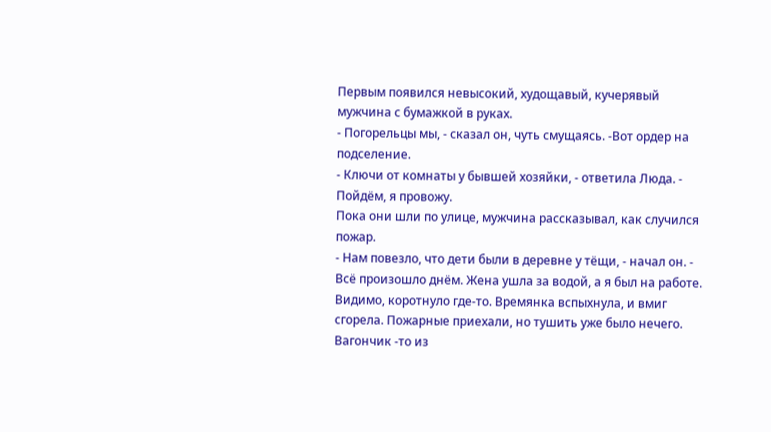Первым появился невысокий, худощавый, кучерявый мужчина с бумажкой в руках.
- Погорельцы мы, - сказал он, чуть смущаясь. -Вот ордер на подселение.
- Ключи от комнаты у бывшей хозяйки, - ответила Люда. - Пойдём, я провожу.
Пока они шли по улице, мужчина рассказывал, как случился пожар.
- Нам повезло, что дети были в деревне у тёщи, - начал он. - Всё произошло днём. Жена ушла за водой, а я был на работе. Видимо, коротнуло где-то. Времянка вспыхнула, и вмиг сгорела. Пожарные приехали, но тушить уже было нечего. Вагончик -то из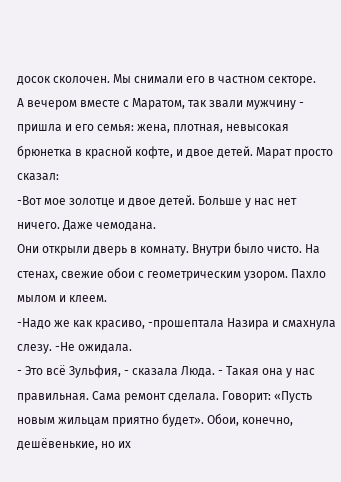досок сколочен. Мы снимали его в частном секторе.
А вечером вместе с Маратом, так звали мужчину - пришла и его семья: жена, плотная, невысокая брюнетка в красной кофте, и двое детей. Марат просто сказал:
-Вот мое золотце и двое детей. Больше у нас нет ничего. Даже чемодана.
Они открыли дверь в комнату. Внутри было чисто. На стенах, свежие обои с геометрическим узором. Пахло мылом и клеем.
-Надо же как красиво, -прошептала Назира и смахнула слезу. -Не ожидала.
- Это всё Зульфия, - сказала Люда. - Такая она у нас правильная. Сама ремонт сделала. Говорит: «Пусть новым жильцам приятно будет». Обои, конечно, дешёвенькие, но их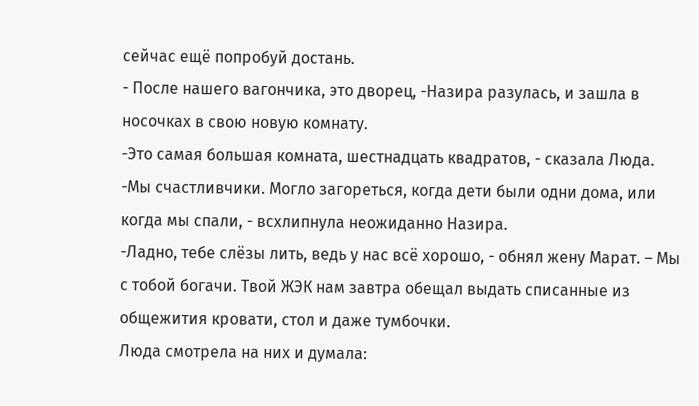сейчас ещё попробуй достань.
- После нашего вагончика, это дворец, -Назира разулась, и зашла в носочках в свою новую комнату.
-Это самая большая комната, шестнадцать квадратов, - сказала Люда.
-Мы счастливчики. Могло загореться, когда дети были одни дома, или когда мы спали, - всхлипнула неожиданно Назира.
-Ладно, тебе слёзы лить, ведь у нас всё хорошо, - обнял жену Марат. – Мы с тобой богачи. Твой ЖЭК нам завтра обещал выдать списанные из общежития кровати, стол и даже тумбочки.
Люда смотрела на них и думала: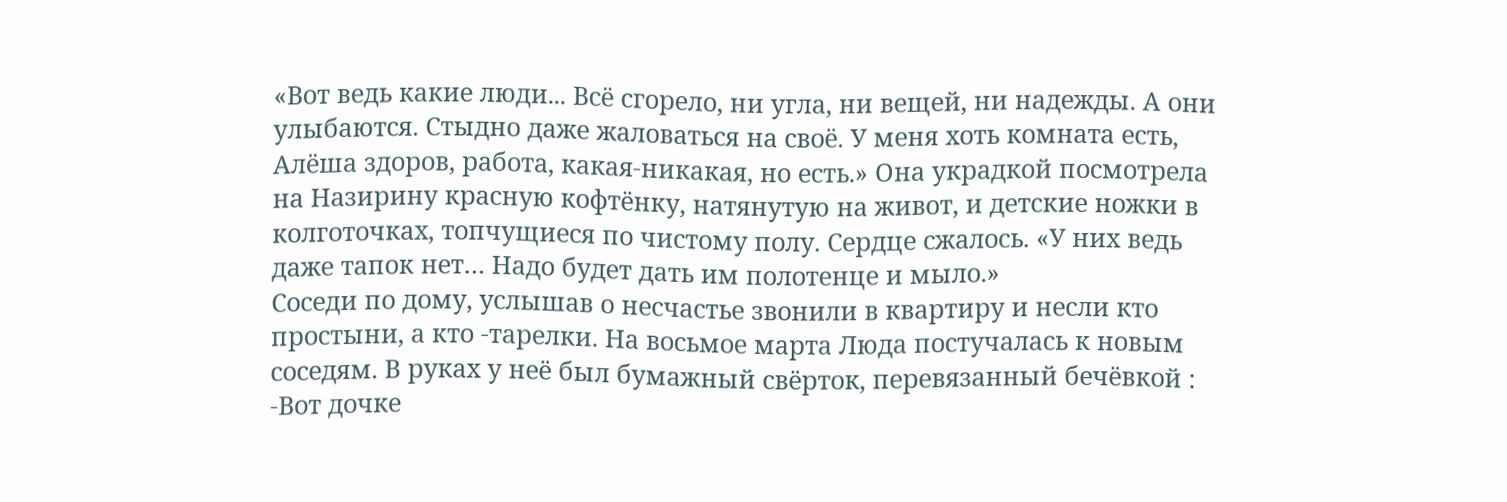«Вот ведь какие люди... Всё сгорело, ни угла, ни вещей, ни надежды. А они улыбаются. Стыдно даже жаловаться на своё. У меня хоть комната есть, Алёша здоров, работа, какая-никакая, но есть.» Она украдкой посмотрела на Назирину красную кофтёнку, натянутую на живот, и детские ножки в колготочках, топчущиеся по чистому полу. Сердце сжалось. «У них ведь даже тапок нет… Надо будет дать им полотенце и мыло.»
Соседи по дому, услышав о несчастье звонили в квартиру и несли кто простыни, а кто -тарелки. На восьмое марта Люда постучалась к новым соседям. В руках у неё был бумажный свёрток, перевязанный бечёвкой :
-Вот дочке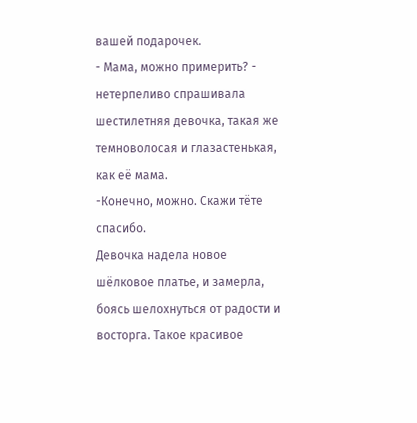вашей подарочек.
- Мама, можно примерить? - нетерпеливо спрашивала шестилетняя девочка, такая же темноволосая и глазастенькая, как её мама.
-Конечно, можно. Скажи тёте спасибо.
Девочка надела новое шёлковое платье, и замерла, боясь шелохнуться от радости и восторга. Такое красивое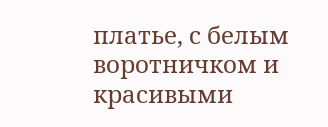платье, с белым воротничком и красивыми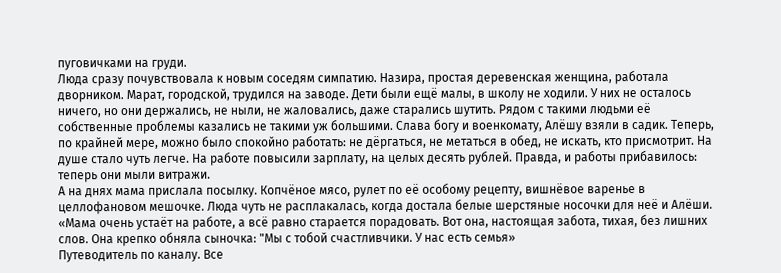пуговичками на груди.
Люда сразу почувствовала к новым соседям симпатию. Назира, простая деревенская женщина, работала дворником. Марат, городской, трудился на заводе. Дети были ещё малы, в школу не ходили. У них не осталось ничего, но они держались, не ныли, не жаловались, даже старались шутить. Рядом с такими людьми её собственные проблемы казались не такими уж большими. Слава богу и военкомату, Алёшу взяли в садик. Теперь, по крайней мере, можно было спокойно работать: не дёргаться, не метаться в обед, не искать, кто присмотрит. На душе стало чуть легче. На работе повысили зарплату, на целых десять рублей. Правда, и работы прибавилось: теперь они мыли витражи.
А на днях мама прислала посылку. Копчёное мясо, рулет по её особому рецепту, вишнёвое варенье в целлофановом мешочке. Люда чуть не расплакалась, когда достала белые шерстяные носочки для неё и Алёши. «Мама очень устаёт на работе, а всё равно старается порадовать. Вот она, настоящая забота, тихая, без лишних слов. Она крепко обняла сыночка: "Мы с тобой счастливчики. У нас есть семья»
Путеводитель по каналу. Все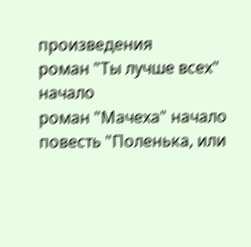произведения
роман "Ты лучше всех" начало
роман "Мачеха" начало
повесть "Поленька, или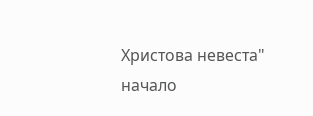Христова невеста" начало